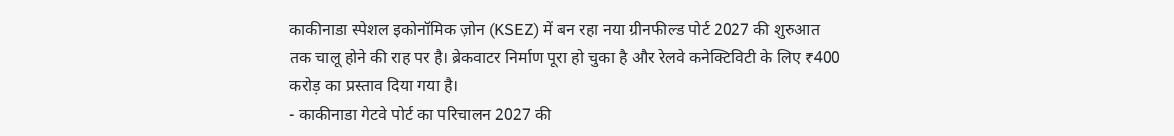काकीनाडा स्पेशल इकोनॉमिक ज़ोन (KSEZ) में बन रहा नया ग्रीनफील्ड पोर्ट 2027 की शुरुआत तक चालू होने की राह पर है। ब्रेकवाटर निर्माण पूरा हो चुका है और रेलवे कनेक्टिविटी के लिए ₹400 करोड़ का प्रस्ताव दिया गया है।
- काकीनाडा गेटवे पोर्ट का परिचालन 2027 की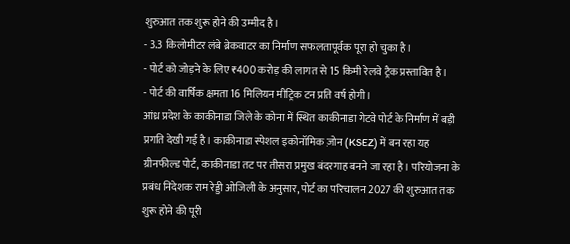शुरुआत तक शुरू होने की उम्मीद है।
- 3.3 किलोमीटर लंबे ब्रेकवाटर का निर्माण सफलतापूर्वक पूरा हो चुका है।
- पोर्ट को जोड़ने के लिए ₹400 करोड़ की लागत से 15 किमी रेलवे ट्रैक प्रस्तावित है।
- पोर्ट की वार्षिक क्षमता 16 मिलियन मीट्रिक टन प्रति वर्ष होगी।
आंध्र प्रदेश के काकीनाडा जिले के कोना में स्थित काकीनाडा गेटवे पोर्ट के निर्माण में बड़ी प्रगति देखी गई है। काकीनाडा स्पेशल इकोनॉमिक ज़ोन (KSEZ) में बन रहा यह ग्रीनफील्ड पोर्ट, काकीनाडा तट पर तीसरा प्रमुख बंदरगाह बनने जा रहा है। परियोजना के प्रबंध निदेशक राम रेड्डी ओजिली के अनुसार, पोर्ट का परिचालन 2027 की शुरुआत तक शुरू होने की पूरी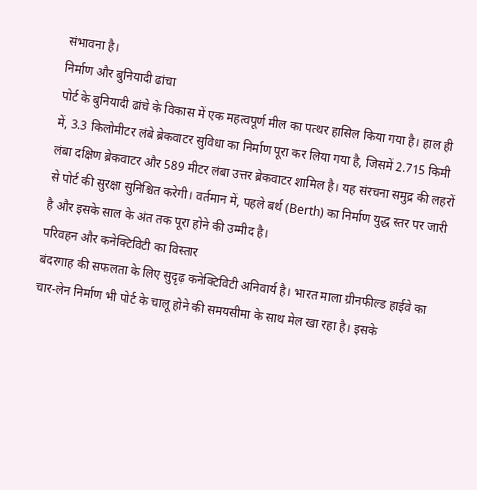संभावना है।
निर्माण और बुनियादी ढांचा
पोर्ट के बुनियादी ढांचे के विकास में एक महत्वपूर्ण मील का पत्थर हासिल किया गया है। हाल ही में, 3.3 किलोमीटर लंबे ब्रेकवाटर सुविधा का निर्माण पूरा कर लिया गया है, जिसमें 2.715 किमी लंबा दक्षिण ब्रेकवाटर और 589 मीटर लंबा उत्तर ब्रेकवाटर शामिल है। यह संरचना समुद्र की लहरों से पोर्ट की सुरक्षा सुनिश्चित करेगी। वर्तमान में, पहले बर्थ (Berth) का निर्माण युद्ध स्तर पर जारी है और इसके साल के अंत तक पूरा होने की उम्मीद है।
परिवहन और कनेक्टिविटी का विस्तार
बंदरगाह की सफलता के लिए सुदृढ़ कनेक्टिविटी अनिवार्य है। भारत माला ग्रीनफील्ड हाईवे का चार-लेन निर्माण भी पोर्ट के चालू होने की समयसीमा के साथ मेल खा रहा है। इसके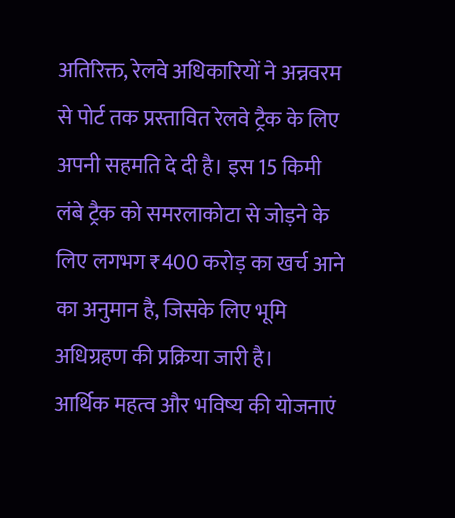अतिरिक्त, रेलवे अधिकारियों ने अन्नवरम से पोर्ट तक प्रस्तावित रेलवे ट्रैक के लिए अपनी सहमति दे दी है। इस 15 किमी लंबे ट्रैक को समरलाकोटा से जोड़ने के लिए लगभग ₹400 करोड़ का खर्च आने का अनुमान है, जिसके लिए भूमि अधिग्रहण की प्रक्रिया जारी है।
आर्थिक महत्व और भविष्य की योजनाएं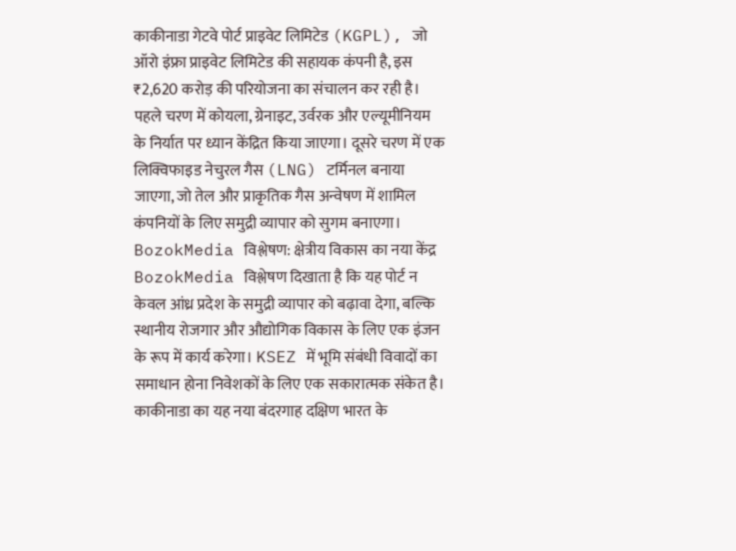काकीनाडा गेटवे पोर्ट प्राइवेट लिमिटेड (KGPL), जो ऑरो इंफ्रा प्राइवेट लिमिटेड की सहायक कंपनी है, इस ₹2,620 करोड़ की परियोजना का संचालन कर रही है। पहले चरण में कोयला, ग्रेनाइट, उर्वरक और एल्यूमीनियम के निर्यात पर ध्यान केंद्रित किया जाएगा। दूसरे चरण में एक लिक्विफाइड नेचुरल गैस (LNG) टर्मिनल बनाया जाएगा, जो तेल और प्राकृतिक गैस अन्वेषण में शामिल कंपनियों के लिए समुद्री व्यापार को सुगम बनाएगा।
BozokMedia विश्लेषण: क्षेत्रीय विकास का नया केंद्र
BozokMedia विश्लेषण दिखाता है कि यह पोर्ट न केवल आंध्र प्रदेश के समुद्री व्यापार को बढ़ावा देगा, बल्कि स्थानीय रोजगार और औद्योगिक विकास के लिए एक इंजन के रूप में कार्य करेगा। KSEZ में भूमि संबंधी विवादों का समाधान होना निवेशकों के लिए एक सकारात्मक संकेत है।
काकीनाडा का यह नया बंदरगाह दक्षिण भारत के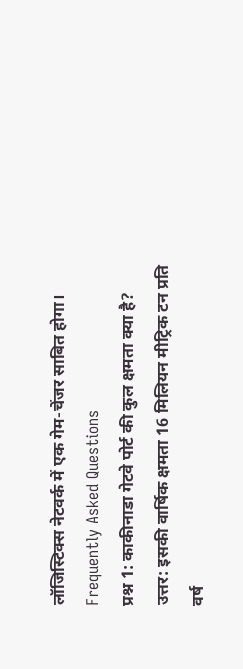लॉजिस्टिक्स नेटवर्क में एक गेम-चेंजर साबित होगा।
Frequently Asked Questions
प्रश्न 1: काकीनाडा गेटवे पोर्ट की कुल क्षमता क्या है?
उत्तर: इसकी वार्षिक क्षमता 16 मिलियन मीट्रिक टन प्रति वर्ष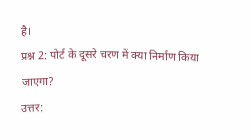है।
प्रश्न 2: पोर्ट के दूसरे चरण में क्या निर्माण किया जाएगा?
उत्तर: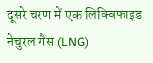दूसरे चरण में एक लिक्विफाइड नेचुरल गैस (LNG)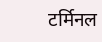टर्मिनल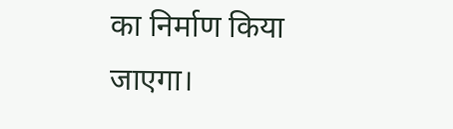का निर्माण किया जाएगा।